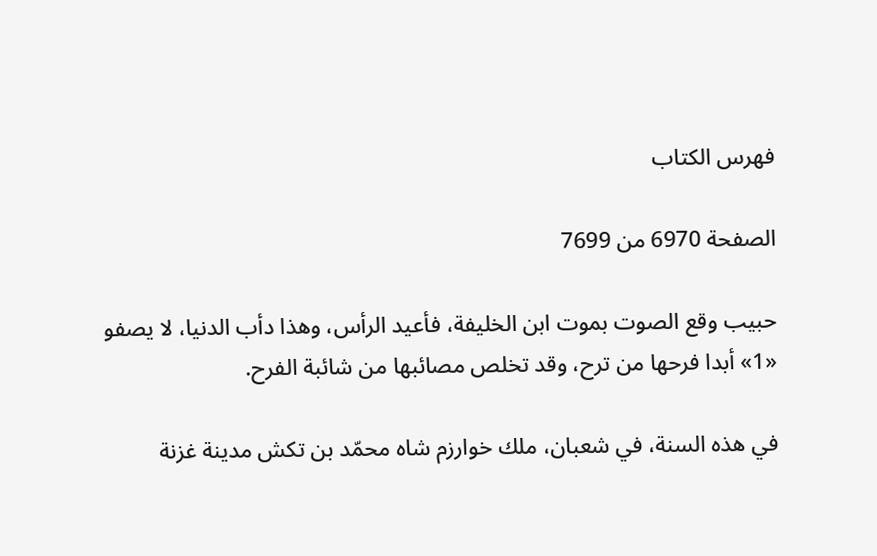فهرس الكتاب

الصفحة 6970 من 7699

حبيب وقع الصوت بموت ابن الخليفة، فأعيد الرأس، وهذا دأب الدنيا، لا يصفو «1» أبدا فرحها من ترح، وقد تخلص مصائبها من شائبة الفرح.

في هذه السنة، في شعبان، ملك خوارزم شاه محمّد بن تكش مدينة غزنة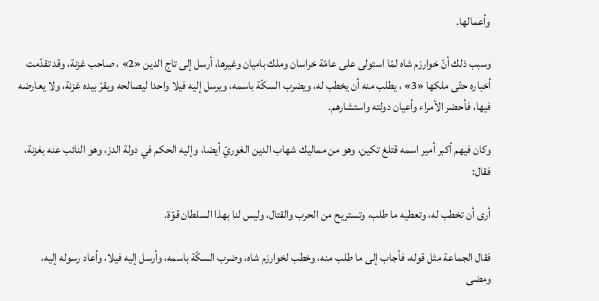وأعمالها.

وسبب ذلك أنّ خوارزم شاه لمّا استولى على عامّة خراسان وملك باميان وغيرها، أرسل إلى تاج الدين «2» ، صاحب غزنة، وقد تقدّمت أخباره حتّى ملكها «3» ، يطلب منه أن يخطب له، ويضرب السكّة باسمه، ويرسل إليه فيلا واحدا ليصالحه ويقرّ بيده غزنة، ولا يعارضه فيها، فأحضر الأمراء وأعيان دولته واستشارهم.

وكان فيهم أكبر أمير اسمه قتلغ تكين، وهو من مماليك شهاب الدين الغوريّ أيضا، وإليه الحكم في دولة الدز، وهو النائب عنه بغزنة، فقال:

أرى أن تخطب له، وتعطيه ما طلب، وتستريح من الحرب والقتال، وليس لنا بهذا السلطان قوّة.

فقال الجماعة مثل قوله، فأجاب إلى ما طلب منه، وخطب لخوارزم شاه، وضرب السكّة باسمه، وأرسل إليه فيلا، وأعاد رسوله إليه، ومضى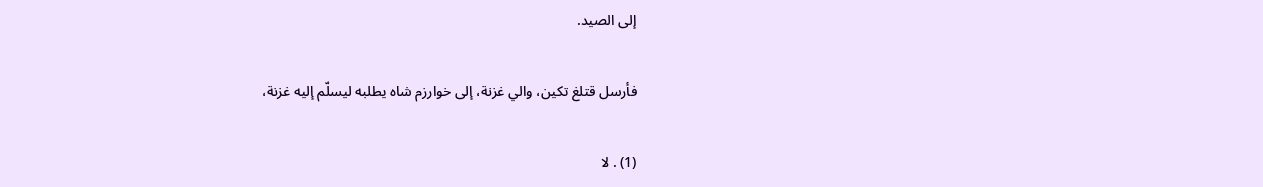إلى الصيد.

فأرسل قتلغ تكين، والي غزنة، إلى خوارزم شاه يطلبه ليسلّم إليه غزنة،

(1) . لا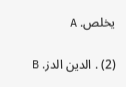يخلص. A

(2) . الدين الدز. B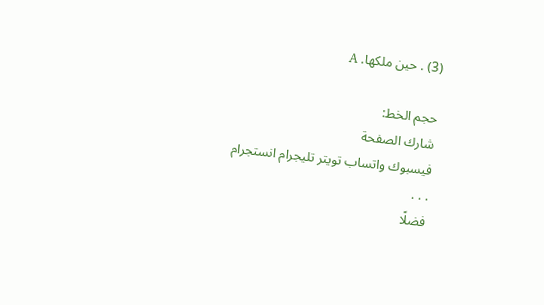(3) . حين ملكها. A

حجم الخط:
شارك الصفحة
فيسبوك واتساب تويتر تليجرام انستجرام
. . .
فضلًا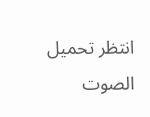انتظر تحميل الصوت